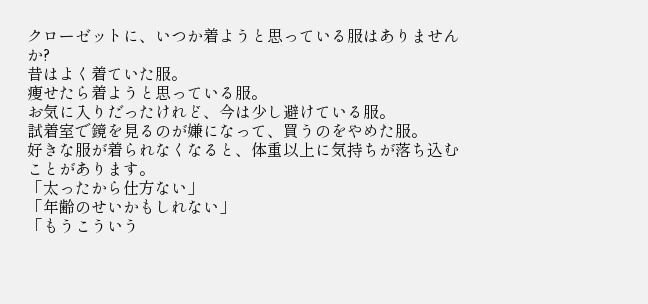クローゼットに、いつか着ようと思っている服はありませんか?
昔はよく着ていた服。
痩せたら着ようと思っている服。
お気に入りだったけれど、今は少し避けている服。
試着室で鏡を見るのが嫌になって、買うのをやめた服。
好きな服が着られなくなると、体重以上に気持ちが落ち込むことがあります。
「太ったから仕方ない」
「年齢のせいかもしれない」
「もうこういう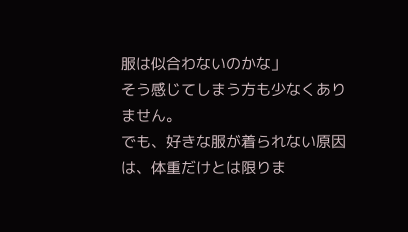服は似合わないのかな」
そう感じてしまう方も少なくありません。
でも、好きな服が着られない原因は、体重だけとは限りま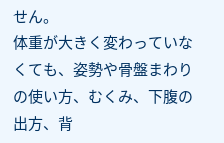せん。
体重が大きく変わっていなくても、姿勢や骨盤まわりの使い方、むくみ、下腹の出方、背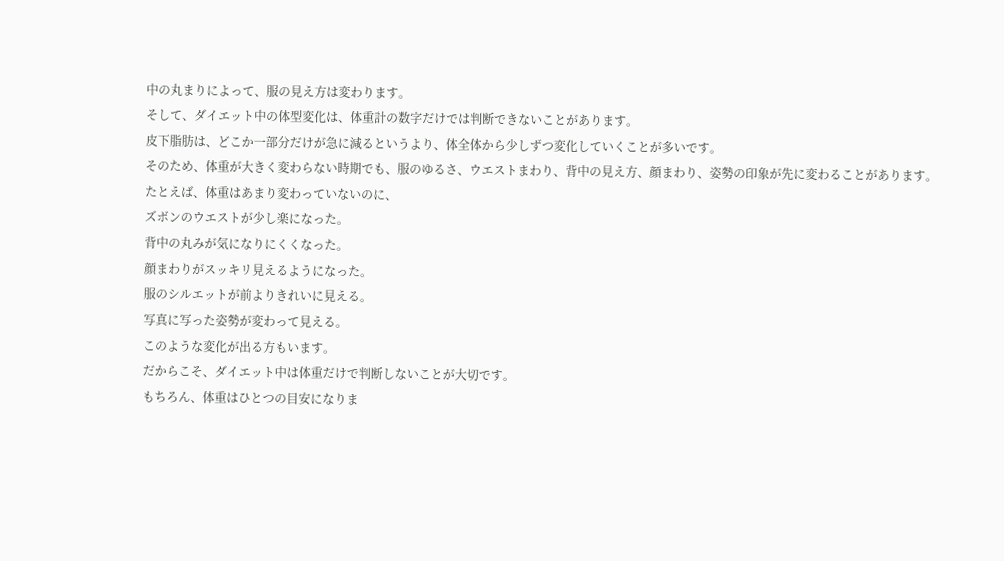中の丸まりによって、服の見え方は変わります。
そして、ダイエット中の体型変化は、体重計の数字だけでは判断できないことがあります。
皮下脂肪は、どこか一部分だけが急に減るというより、体全体から少しずつ変化していくことが多いです。
そのため、体重が大きく変わらない時期でも、服のゆるさ、ウエストまわり、背中の見え方、顔まわり、姿勢の印象が先に変わることがあります。
たとえば、体重はあまり変わっていないのに、
ズボンのウエストが少し楽になった。
背中の丸みが気になりにくくなった。
顔まわりがスッキリ見えるようになった。
服のシルエットが前よりきれいに見える。
写真に写った姿勢が変わって見える。
このような変化が出る方もいます。
だからこそ、ダイエット中は体重だけで判断しないことが大切です。
もちろん、体重はひとつの目安になりま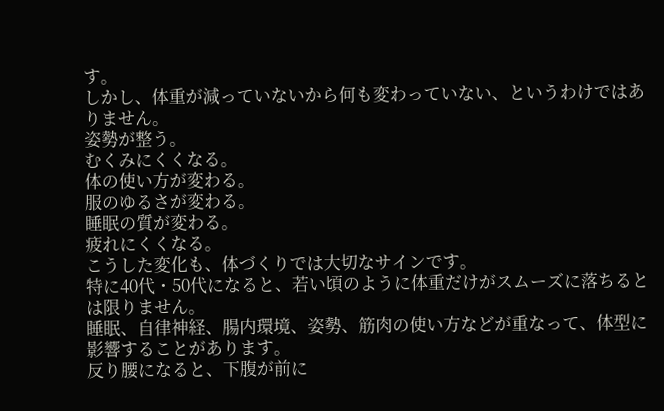す。
しかし、体重が減っていないから何も変わっていない、というわけではありません。
姿勢が整う。
むくみにくくなる。
体の使い方が変わる。
服のゆるさが変わる。
睡眠の質が変わる。
疲れにくくなる。
こうした変化も、体づくりでは大切なサインです。
特に40代・50代になると、若い頃のように体重だけがスムーズに落ちるとは限りません。
睡眠、自律神経、腸内環境、姿勢、筋肉の使い方などが重なって、体型に影響することがあります。
反り腰になると、下腹が前に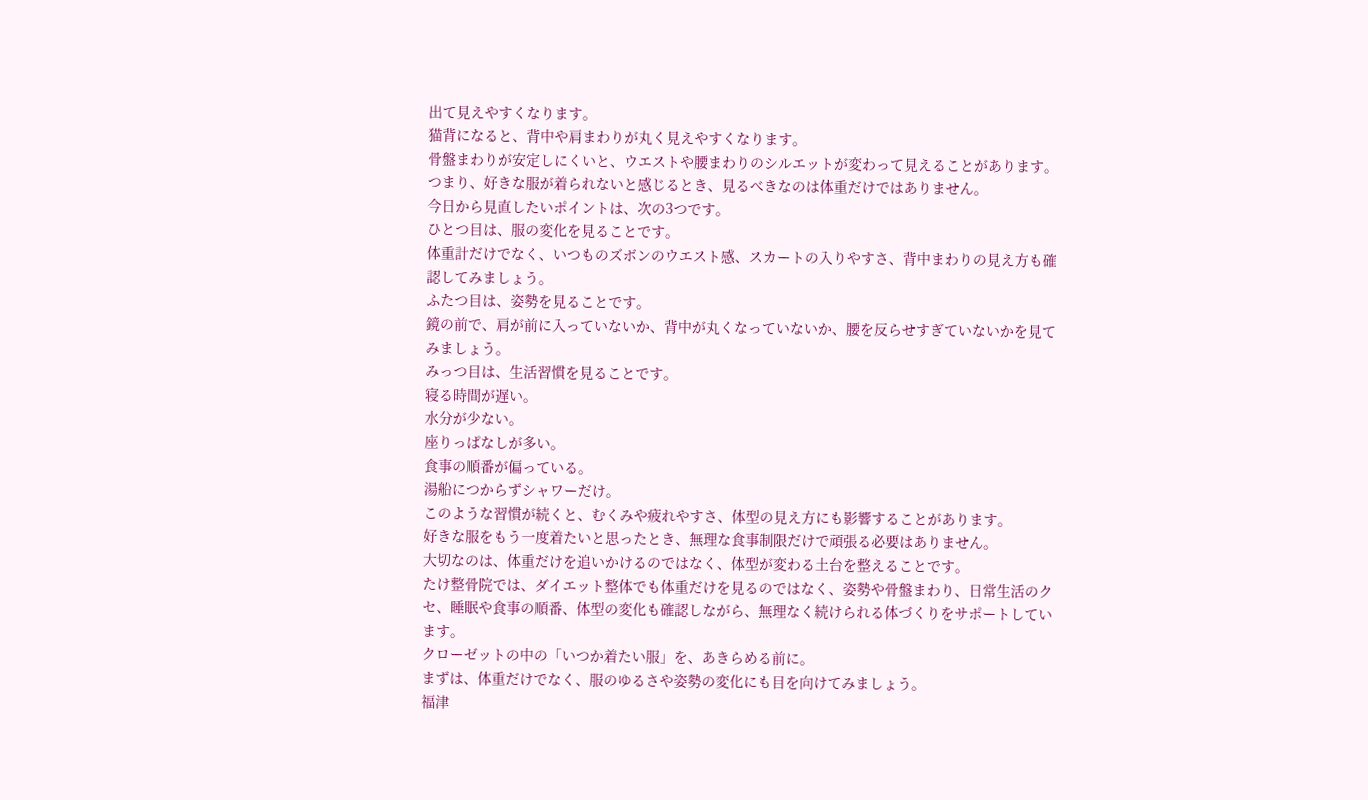出て見えやすくなります。
猫背になると、背中や肩まわりが丸く見えやすくなります。
骨盤まわりが安定しにくいと、ウエストや腰まわりのシルエットが変わって見えることがあります。
つまり、好きな服が着られないと感じるとき、見るべきなのは体重だけではありません。
今日から見直したいポイントは、次の3つです。
ひとつ目は、服の変化を見ることです。
体重計だけでなく、いつものズボンのウエスト感、スカートの入りやすさ、背中まわりの見え方も確認してみましょう。
ふたつ目は、姿勢を見ることです。
鏡の前で、肩が前に入っていないか、背中が丸くなっていないか、腰を反らせすぎていないかを見てみましょう。
みっつ目は、生活習慣を見ることです。
寝る時間が遅い。
水分が少ない。
座りっぱなしが多い。
食事の順番が偏っている。
湯船につからずシャワーだけ。
このような習慣が続くと、むくみや疲れやすさ、体型の見え方にも影響することがあります。
好きな服をもう一度着たいと思ったとき、無理な食事制限だけで頑張る必要はありません。
大切なのは、体重だけを追いかけるのではなく、体型が変わる土台を整えることです。
たけ整骨院では、ダイエット整体でも体重だけを見るのではなく、姿勢や骨盤まわり、日常生活のクセ、睡眠や食事の順番、体型の変化も確認しながら、無理なく続けられる体づくりをサポートしています。
クローゼットの中の「いつか着たい服」を、あきらめる前に。
まずは、体重だけでなく、服のゆるさや姿勢の変化にも目を向けてみましょう。
福津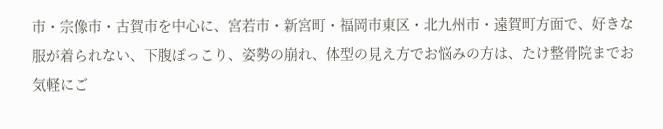市・宗像市・古賀市を中心に、宮若市・新宮町・福岡市東区・北九州市・遠賀町方面で、好きな服が着られない、下腹ぽっこり、姿勢の崩れ、体型の見え方でお悩みの方は、たけ整骨院までお気軽にご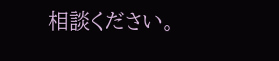相談ください。